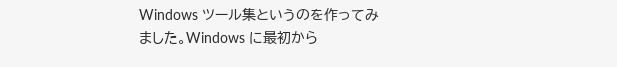Windows ツール集というのを作ってみました。Windows に最初から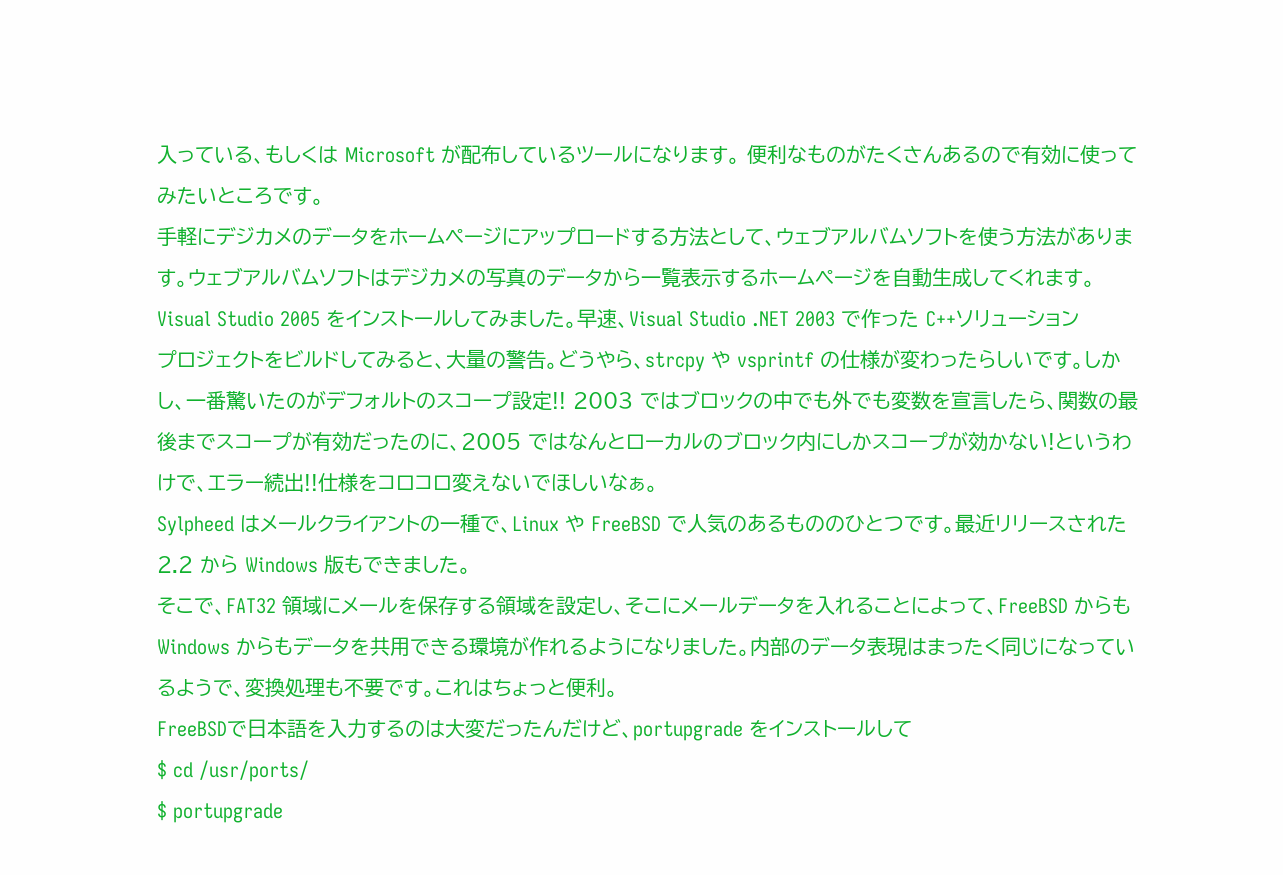入っている、もしくは Microsoft が配布しているツールになります。 便利なものがたくさんあるので有効に使ってみたいところです。
手軽にデジカメのデータをホームページにアップロードする方法として、ウェブアルバムソフトを使う方法があります。ウェブアルバムソフトはデジカメの写真のデータから一覧表示するホームページを自動生成してくれます。
Visual Studio 2005 をインストールしてみました。早速、Visual Studio .NET 2003 で作った C++ソリューションプロジェクトをビルドしてみると、大量の警告。どうやら、strcpy や vsprintf の仕様が変わったらしいです。しかし、一番驚いたのがデフォルトのスコープ設定!! 2003 ではブロックの中でも外でも変数を宣言したら、関数の最後までスコープが有効だったのに、2005 ではなんとローカルのブロック内にしかスコープが効かない!というわけで、エラー続出!!仕様をコロコロ変えないでほしいなぁ。
Sylpheed はメールクライアントの一種で、Linux や FreeBSD で人気のあるもののひとつです。最近リリースされた 2.2 から Windows 版もできました。
そこで、FAT32 領域にメールを保存する領域を設定し、そこにメールデータを入れることによって、FreeBSD からも Windows からもデータを共用できる環境が作れるようになりました。内部のデータ表現はまったく同じになっているようで、変換処理も不要です。これはちょっと便利。
FreeBSDで日本語を入力するのは大変だったんだけど、portupgrade をインストールして
$ cd /usr/ports/
$ portupgrade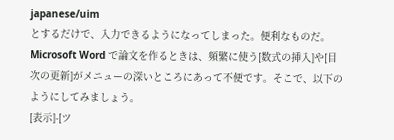japanese/uim
とするだけで、入力できるようになってしまった。便利なものだ。
Microsoft Word で論文を作るときは、頻繁に使う[数式の挿入]や[目次の更新]がメニューの深いところにあって不便です。そこで、以下のようにしてみましょう。
[表示]-[ツ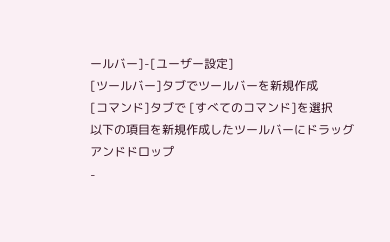ールバー]-[ユーザー設定]
[ツールバー]タブでツールバーを新規作成
[コマンド]タブで [すべてのコマンド]を選択
以下の項目を新規作成したツールバーにドラッグアンドドロップ
-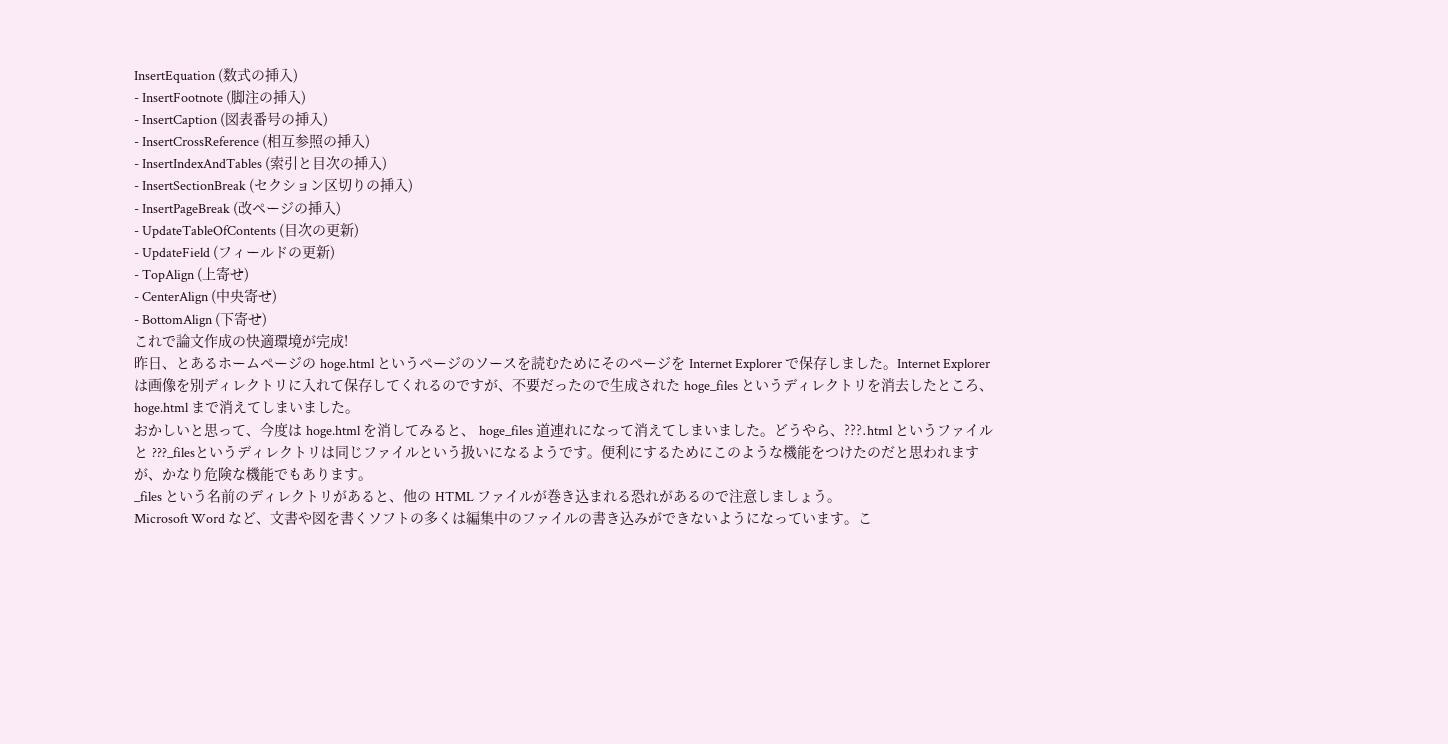InsertEquation (数式の挿入)
- InsertFootnote (脚注の挿入)
- InsertCaption (図表番号の挿入)
- InsertCrossReference (相互参照の挿入)
- InsertIndexAndTables (索引と目次の挿入)
- InsertSectionBreak (セクション区切りの挿入)
- InsertPageBreak (改ページの挿入)
- UpdateTableOfContents (目次の更新)
- UpdateField (フィールドの更新)
- TopAlign (上寄せ)
- CenterAlign (中央寄せ)
- BottomAlign (下寄せ)
これで論文作成の快適環境が完成!
昨日、とあるホームページの hoge.html というページのソースを読むためにそのページを Internet Explorer で保存しました。Internet Explorer は画像を別ディレクトリに入れて保存してくれるのですが、不要だったので生成された hoge_files というディレクトリを消去したところ、hoge.html まで消えてしまいました。
おかしいと思って、今度は hoge.html を消してみると、 hoge_files 道連れになって消えてしまいました。どうやら、???.html というファイルと ???_filesというディレクトリは同じファイルという扱いになるようです。便利にするためにこのような機能をつけたのだと思われますが、かなり危険な機能でもあります。
_files という名前のディレクトリがあると、他の HTML ファイルが巻き込まれる恐れがあるので注意しましょう。
Microsoft Word など、文書や図を書くソフトの多くは編集中のファイルの書き込みができないようになっています。こ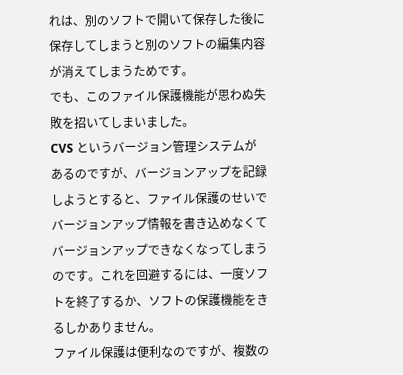れは、別のソフトで開いて保存した後に保存してしまうと別のソフトの編集内容が消えてしまうためです。
でも、このファイル保護機能が思わぬ失敗を招いてしまいました。
CVS というバージョン管理システムがあるのですが、バージョンアップを記録しようとすると、ファイル保護のせいでバージョンアップ情報を書き込めなくてバージョンアップできなくなってしまうのです。これを回避するには、一度ソフトを終了するか、ソフトの保護機能をきるしかありません。
ファイル保護は便利なのですが、複数の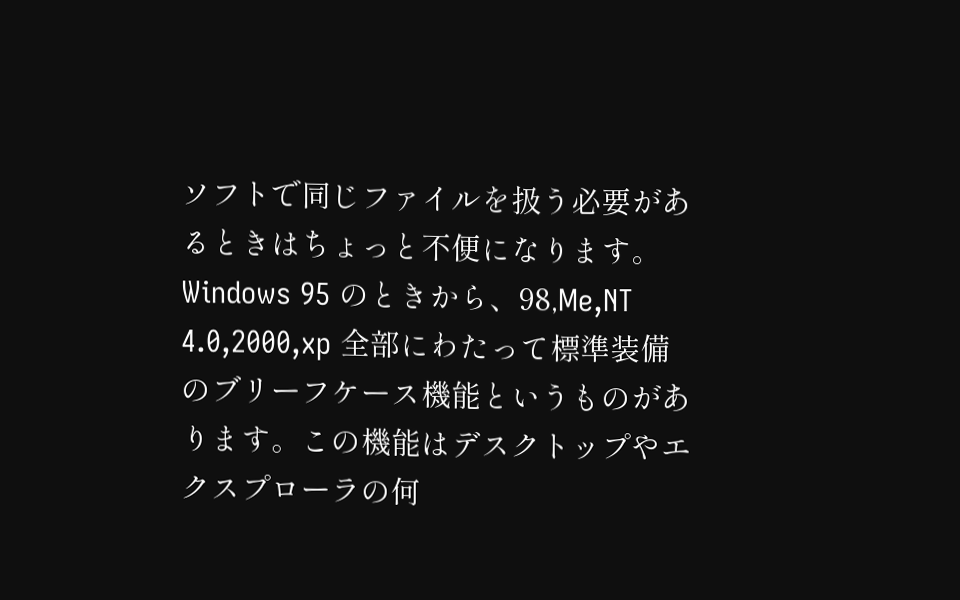ソフトで同じファイルを扱う必要があるときはちょっと不便になります。
Windows 95 のときから、98,Me,NT 4.0,2000,xp 全部にわたって標準装備のブリーフケース機能というものがあります。この機能はデスクトップやエクスプローラの何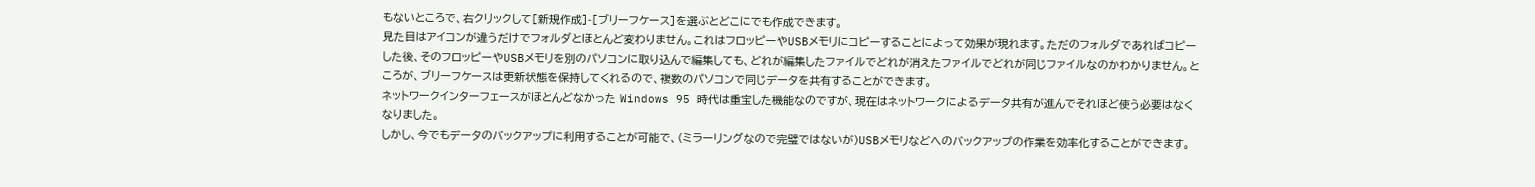もないところで、右クリックして[新規作成]-[ブリーフケース]を選ぶとどこにでも作成できます。
見た目はアイコンが違うだけでフォルダとほとんど変わりません。これはフロッピーやUSBメモリにコピーすることによって効果が現れます。ただのフォルダであればコピーした後、そのフロッピーやUSBメモリを別のパソコンに取り込んで編集しても、どれが編集したファイルでどれが消えたファイルでどれが同じファイルなのかわかりません。ところが、ブリーフケースは更新状態を保持してくれるので、複数のパソコンで同じデータを共有することができます。
ネットワークインターフェースがほとんどなかった Windows 95 時代は重宝した機能なのですが、現在はネットワークによるデータ共有が進んでそれほど使う必要はなくなりました。
しかし、今でもデータのバックアップに利用することが可能で、(ミラーリングなので完璧ではないが)USBメモリなどへのバックアップの作業を効率化することができます。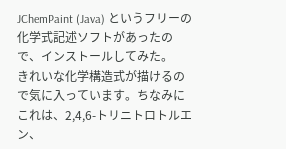JChemPaint (Java) というフリーの化学式記述ソフトがあったので、インストールしてみた。
きれいな化学構造式が描けるので気に入っています。ちなみにこれは、2,4,6-トリニトロトルエン、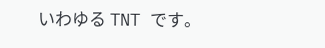いわゆる TNT です。